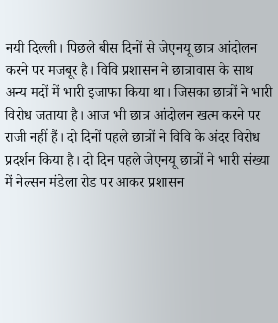नयी दिल्ली। पिछले बीस दिनों से जेएनयू छात्र आंदोलन करने पर मजबूर है। विवि प्रशासन ने छात्रावास के साथ अन्य मदों में भारी इजाफा किया था। जिसका छात्रों ने भारी विरोध जताया है। आज भी छात्र आंदोलन खत्म करने पर राजी नहीं हैं। दो दिनों पहले छात्रों ने विवि के अंदर विरोध प्रदर्शन किया है। दो दिन पहले जेएनयू छात्रों ने भारी संख्या में नेल्सन मंडेला रोड पर आकर प्रशासन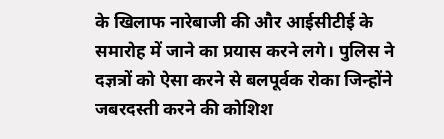के खिलाफ नारेबाजी की और आईसीटीई के समारोह में जाने का प्रयास करने लगे। पुलिस ने दज्ञत्रों को ऐसा करने से बलपूर्वक रोका जिन्होंने जबरदस्ती करने की कोशिश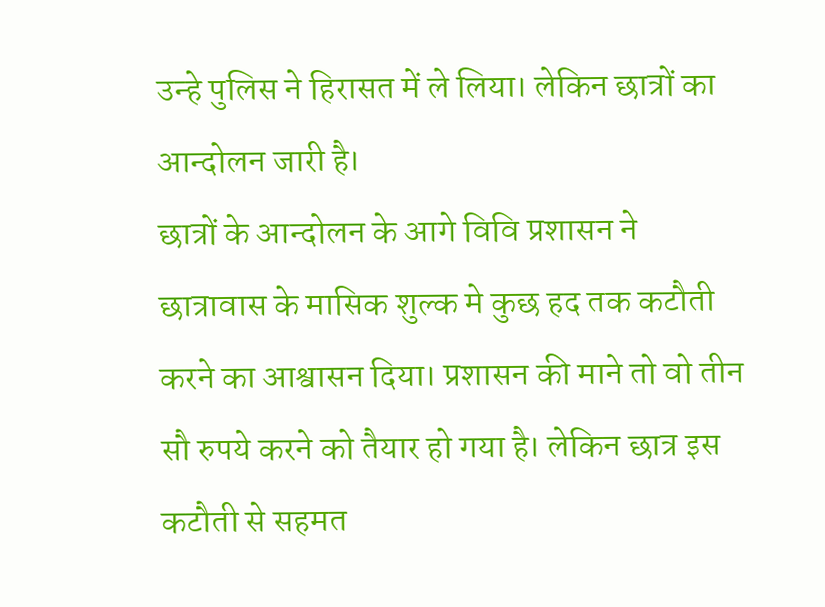उन्हे पुलिस ने हिरासत में ले लिया। लेकिन छात्रों का आन्दोलन जारी है।
छात्रों के आन्दोलन के आगे विवि प्रशासन ने छात्रावास के मासिक शुल्क मे कुछ हद तक कटौती करने का आश्वासन दिया। प्रशासन की माने तो वो तीन सौ रुपये करने को तैयार हो गया है। लेकिन छात्र इस कटौती से सहमत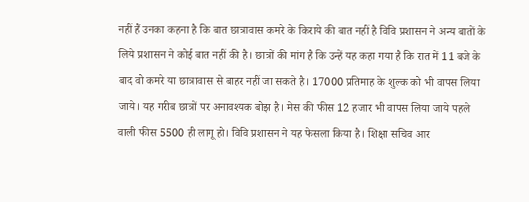नहीं हैं उनका कहना है कि बात छात्रावास कमरे के किराये की बात नहीं है विवि प्रशासन ने अन्य बातों के लिये प्रशासन ने कोई बात नहीं की है। छात्रों की मांग है कि उन्हें यह कहा गया है कि रात में 11 बजे के बाद वो कमरे या छात्रावास से बाहर नहीं जा सकते है। 17000 प्रतिमाह के शुल्क को भी वापस लिया जाये। यह गरीब छात्रों पर अनावश्यक बोझ है। मेस की फीस 12 हजार भी वापस लिया जाये पहले वाली फीस 5500 ही लागू हो। विवि प्रशासन ने यह फेसला किया है। शिक्षा सचिव आर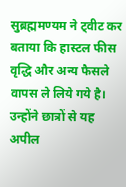सुब्रह्ममण्यम ने ट्वीट कर बताया कि हास्टल फीस वृद्धि और अन्य फैसले वापस ले लिये गये है। उन्होंने छात्रों से यह अपील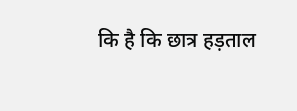कि है कि छात्र हड़ताल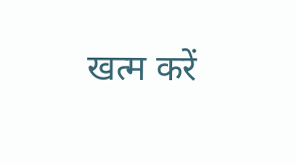खत्म करें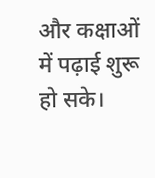और कक्षाओं में पढ़ाई शुरू हो सके।